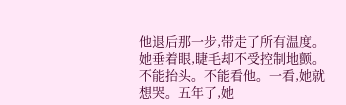他退后那一步,带走了所有温度。她垂着眼,睫毛却不受控制地颤。
不能抬头。不能看他。一看,她就想哭。五年了,她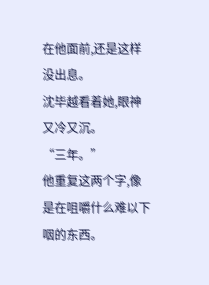在他面前,还是这样没出息。
沈毕越看着她,眼神又冷又沉。
“三年。”
他重复这两个字,像是在咀嚼什么难以下咽的东西。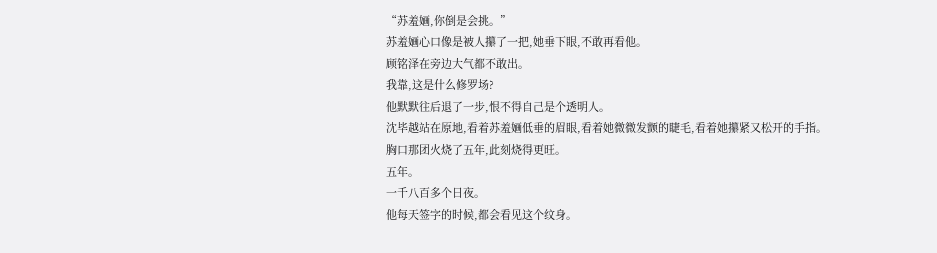“苏羞婳,你倒是会挑。”
苏羞婳心口像是被人攥了一把,她垂下眼,不敢再看他。
顾铭泽在旁边大气都不敢出。
我靠,这是什么修罗场?
他默默往后退了一步,恨不得自己是个透明人。
沈毕越站在原地,看着苏羞婳低垂的眉眼,看着她微微发颤的睫毛,看着她攥紧又松开的手指。
胸口那团火烧了五年,此刻烧得更旺。
五年。
一千八百多个日夜。
他每天签字的时候,都会看见这个纹身。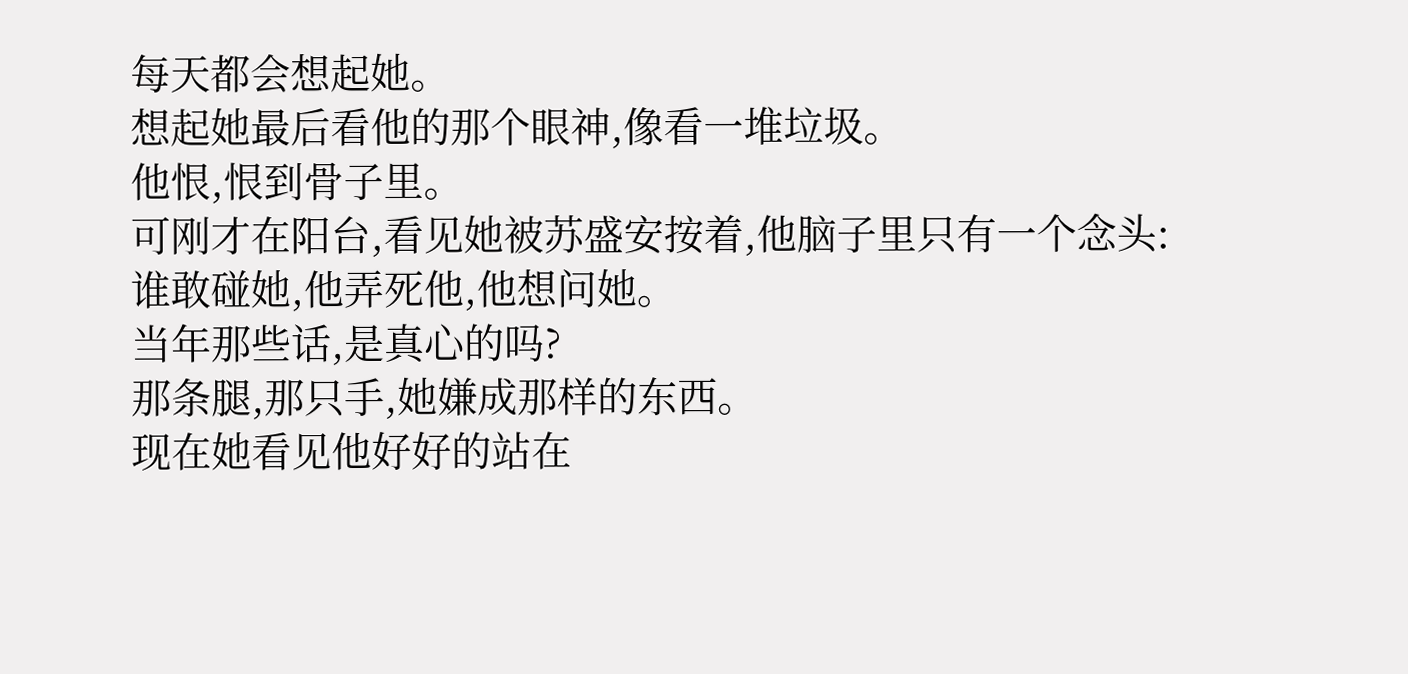每天都会想起她。
想起她最后看他的那个眼神,像看一堆垃圾。
他恨,恨到骨子里。
可刚才在阳台,看见她被苏盛安按着,他脑子里只有一个念头:
谁敢碰她,他弄死他,他想问她。
当年那些话,是真心的吗?
那条腿,那只手,她嫌成那样的东西。
现在她看见他好好的站在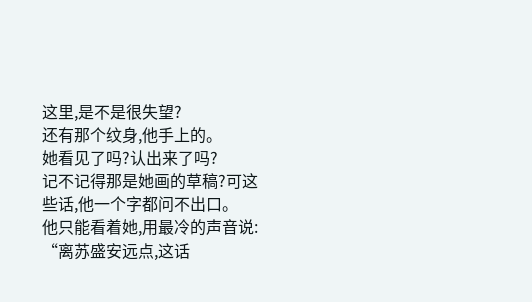这里,是不是很失望?
还有那个纹身,他手上的。
她看见了吗?认出来了吗?
记不记得那是她画的草稿?可这些话,他一个字都问不出口。
他只能看着她,用最冷的声音说:
“离苏盛安远点,这话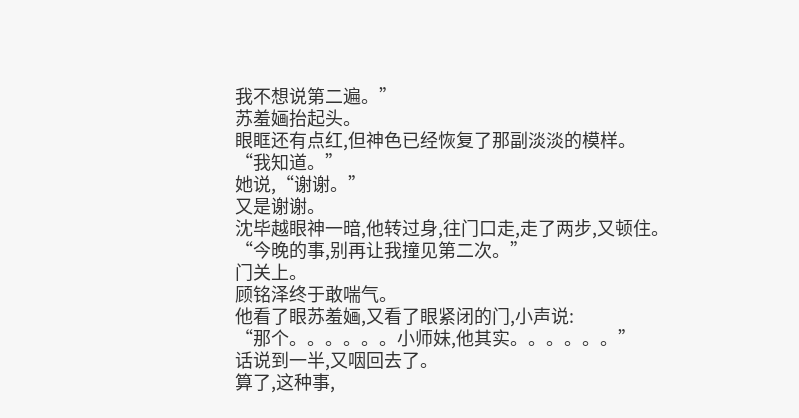我不想说第二遍。”
苏羞婳抬起头。
眼眶还有点红,但神色已经恢复了那副淡淡的模样。
“我知道。”
她说,“谢谢。”
又是谢谢。
沈毕越眼神一暗,他转过身,往门口走,走了两步,又顿住。
“今晚的事,别再让我撞见第二次。”
门关上。
顾铭泽终于敢喘气。
他看了眼苏羞婳,又看了眼紧闭的门,小声说:
“那个。。。。。。小师妹,他其实。。。。。。”
话说到一半,又咽回去了。
算了,这种事,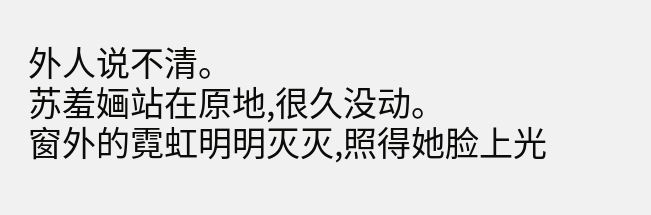外人说不清。
苏羞婳站在原地,很久没动。
窗外的霓虹明明灭灭,照得她脸上光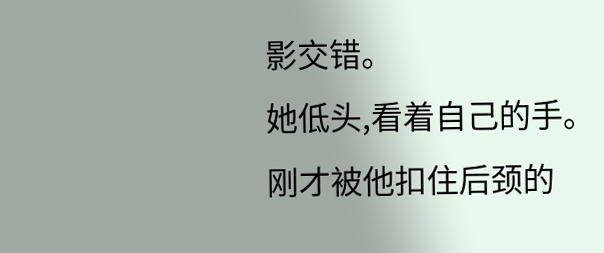影交错。
她低头,看着自己的手。
刚才被他扣住后颈的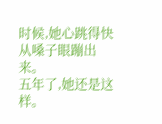时候,她心跳得快从嗓子眼蹦出来。
五年了,她还是这样。